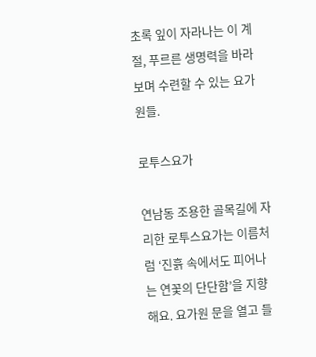초록 잎이 자라나는 이 계절, 푸르른 생명력을 바라보며 수련할 수 있는 요가원들.

로투스요가

연남동 조용한 골목길에 자리한 로투스요가는 이름처럼 ‘진흙 속에서도 피어나는 연꽃의 단단함’을 지향해요. 요가원 문을 열고 들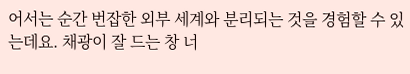어서는 순간 번잡한 외부 세계와 분리되는 것을 경험할 수 있는데요. 채광이 잘 드는 창 너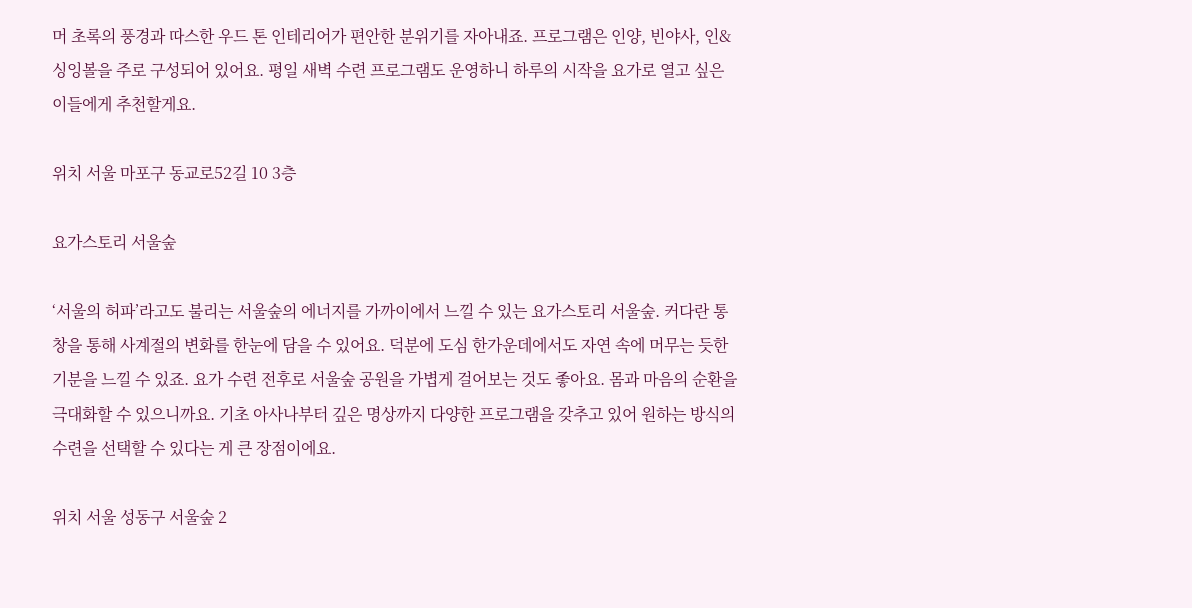머 초록의 풍경과 따스한 우드 톤 인테리어가 편안한 분위기를 자아내죠. 프로그램은 인양, 빈야사, 인&싱잉볼을 주로 구성되어 있어요. 평일 새벽 수련 프로그램도 운영하니 하루의 시작을 요가로 열고 싶은 이들에게 추천할게요.

위치 서울 마포구 동교로52길 10 3층

요가스토리 서울숲

‘서울의 허파’라고도 불리는 서울숲의 에너지를 가까이에서 느낄 수 있는 요가스토리 서울숲. 커다란 통창을 통해 사계절의 변화를 한눈에 담을 수 있어요. 덕분에 도심 한가운데에서도 자연 속에 머무는 듯한 기분을 느낄 수 있죠. 요가 수련 전후로 서울숲 공원을 가볍게 걸어보는 것도 좋아요. 몸과 마음의 순환을 극대화할 수 있으니까요. 기초 아사나부터 깊은 명상까지 다양한 프로그램을 갖추고 있어 원하는 방식의 수련을 선택할 수 있다는 게 큰 장점이에요.

위치 서울 성동구 서울숲 2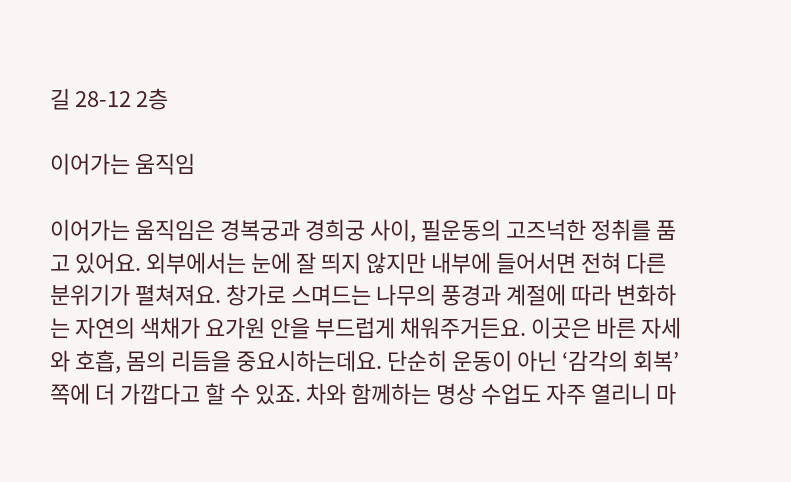길 28-12 2층

이어가는 움직임

이어가는 움직임은 경복궁과 경희궁 사이, 필운동의 고즈넉한 정취를 품고 있어요. 외부에서는 눈에 잘 띄지 않지만 내부에 들어서면 전혀 다른 분위기가 펼쳐져요. 창가로 스며드는 나무의 풍경과 계절에 따라 변화하는 자연의 색채가 요가원 안을 부드럽게 채워주거든요. 이곳은 바른 자세와 호흡, 몸의 리듬을 중요시하는데요. 단순히 운동이 아닌 ‘감각의 회복’ 쪽에 더 가깝다고 할 수 있죠. 차와 함께하는 명상 수업도 자주 열리니 마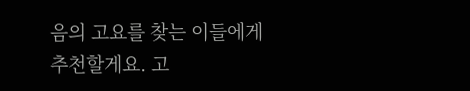음의 고요를 찾는 이들에게 추천할게요. 고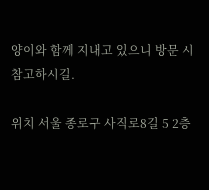양이와 함께 지내고 있으니 방문 시 참고하시길.

위치 서울 종로구 사직로8길 5 2층